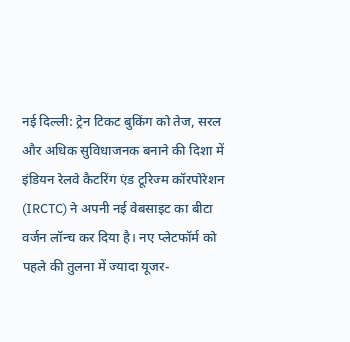नई दिल्ली: ट्रेन टिकट बुकिंग को तेज, सरल और अधिक सुविधाजनक बनाने की दिशा में इंडियन रेलवे कैटरिंग एंड टूरिज्म कॉरपोरेशन (IRCTC) ने अपनी नई वेबसाइट का बीटा वर्जन लॉन्च कर दिया है। नए प्लेटफॉर्म को पहले की तुलना में ज्यादा यूजर-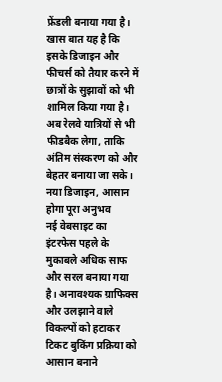फ्रेंडली बनाया गया है। खास बात यह है कि इसके डिजाइन और फीचर्स को तैयार करने में छात्रों के सुझावों को भी शामिल किया गया है। अब रेलवे यात्रियों से भी फीडबैक लेगा, ताकि अंतिम संस्करण को और बेहतर बनाया जा सके।
नया डिजाइन, आसान होगा पूरा अनुभव
नई वेबसाइट का इंटरफेस पहले के मुकाबले अधिक साफ और सरल बनाया गया है। अनावश्यक ग्राफिक्स और उलझाने वाले विकल्पों को हटाकर टिकट बुकिंग प्रक्रिया को आसान बनाने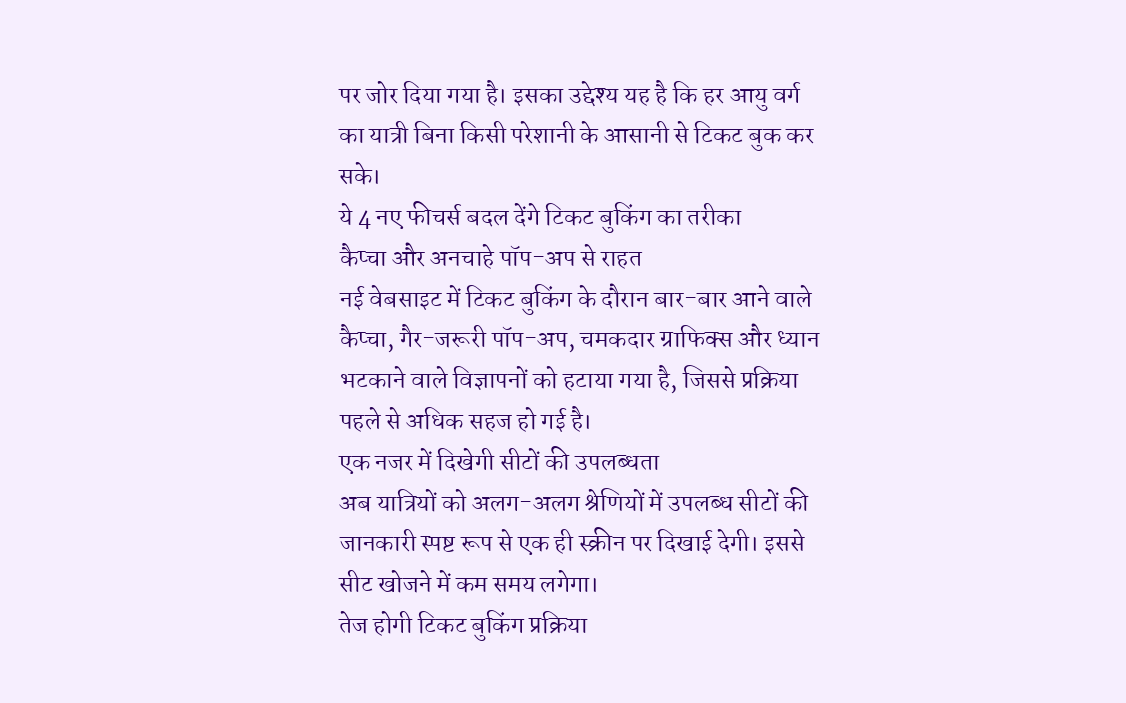पर जोर दिया गया है। इसका उद्देश्य यह है कि हर आयु वर्ग का यात्री बिना किसी परेशानी के आसानी से टिकट बुक कर सके।
ये 4 नए फीचर्स बदल देंगे टिकट बुकिंग का तरीका
कैप्चा और अनचाहे पॉप-अप से राहत
नई वेबसाइट में टिकट बुकिंग के दौरान बार-बार आने वाले कैप्चा, गैर-जरूरी पॉप-अप, चमकदार ग्राफिक्स और ध्यान भटकाने वाले विज्ञापनों को हटाया गया है, जिससे प्रक्रिया पहले से अधिक सहज हो गई है।
एक नजर में दिखेगी सीटों की उपलब्धता
अब यात्रियों को अलग-अलग श्रेणियों में उपलब्ध सीटों की जानकारी स्पष्ट रूप से एक ही स्क्रीन पर दिखाई देगी। इससे सीट खोजने में कम समय लगेगा।
तेज होगी टिकट बुकिंग प्रक्रिया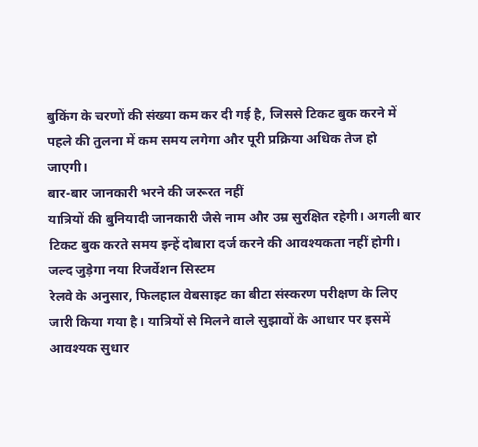बुकिंग के चरणों की संख्या कम कर दी गई है, जिससे टिकट बुक करने में पहले की तुलना में कम समय लगेगा और पूरी प्रक्रिया अधिक तेज हो जाएगी।
बार-बार जानकारी भरने की जरूरत नहीं
यात्रियों की बुनियादी जानकारी जैसे नाम और उम्र सुरक्षित रहेगी। अगली बार टिकट बुक करते समय इन्हें दोबारा दर्ज करने की आवश्यकता नहीं होगी।
जल्द जुड़ेगा नया रिजर्वेशन सिस्टम
रेलवे के अनुसार, फिलहाल वेबसाइट का बीटा संस्करण परीक्षण के लिए जारी किया गया है। यात्रियों से मिलने वाले सुझावों के आधार पर इसमें आवश्यक सुधार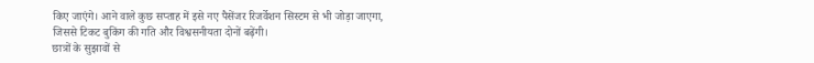किए जाएंगे। आने वाले कुछ सप्ताह में इसे नए पैसेंजर रिजर्वेशन सिस्टम से भी जोड़ा जाएगा, जिससे टिकट बुकिंग की गति और विश्वसनीयता दोनों बढ़ेंगी।
छात्रों के सुझावों से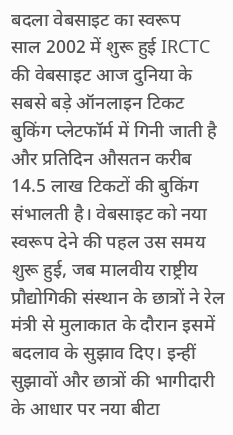बदला वेबसाइट का स्वरूप
साल 2002 में शुरू हुई IRCTC की वेबसाइट आज दुनिया के सबसे बड़े ऑनलाइन टिकट बुकिंग प्लेटफॉर्म में गिनी जाती है और प्रतिदिन औसतन करीब 14.5 लाख टिकटों की बुकिंग संभालती है। वेबसाइट को नया स्वरूप देने की पहल उस समय शुरू हुई, जब मालवीय राष्ट्रीय प्रौद्योगिकी संस्थान के छात्रों ने रेल मंत्री से मुलाकात के दौरान इसमें बदलाव के सुझाव दिए। इन्हीं सुझावों और छात्रों की भागीदारी के आधार पर नया बीटा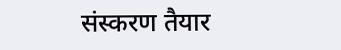संस्करण तैयार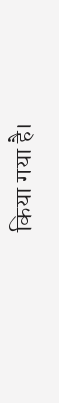किया गया है।